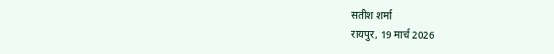सतीश शर्मा
रायपुर, 19 मार्च 2026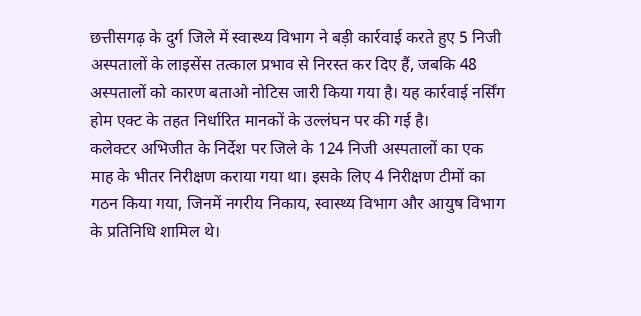छत्तीसगढ़ के दुर्ग जिले में स्वास्थ्य विभाग ने बड़ी कार्रवाई करते हुए 5 निजी अस्पतालों के लाइसेंस तत्काल प्रभाव से निरस्त कर दिए हैं, जबकि 48 अस्पतालों को कारण बताओ नोटिस जारी किया गया है। यह कार्रवाई नर्सिंग होम एक्ट के तहत निर्धारित मानकों के उल्लंघन पर की गई है।
कलेक्टर अभिजीत के निर्देश पर जिले के 124 निजी अस्पतालों का एक माह के भीतर निरीक्षण कराया गया था। इसके लिए 4 निरीक्षण टीमों का गठन किया गया, जिनमें नगरीय निकाय, स्वास्थ्य विभाग और आयुष विभाग के प्रतिनिधि शामिल थे।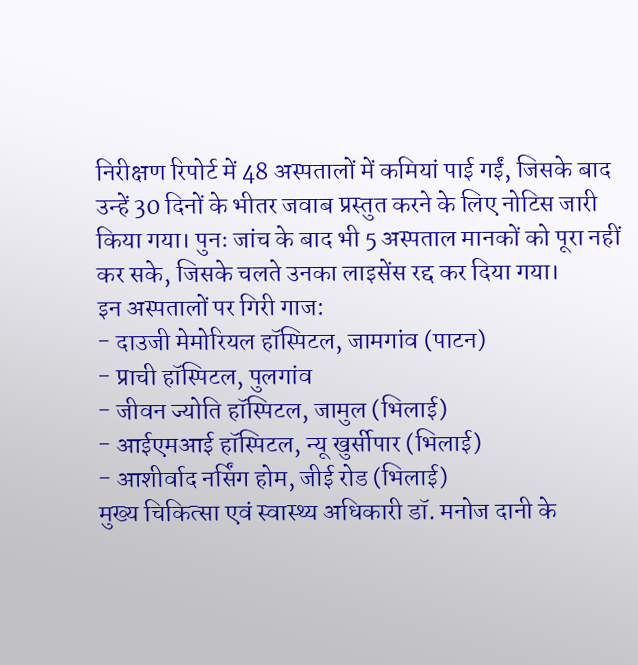निरीक्षण रिपोर्ट में 48 अस्पतालों में कमियां पाई गईं, जिसके बाद उन्हें 30 दिनों के भीतर जवाब प्रस्तुत करने के लिए नोटिस जारी किया गया। पुनः जांच के बाद भी 5 अस्पताल मानकों को पूरा नहीं कर सके, जिसके चलते उनका लाइसेंस रद्द कर दिया गया।
इन अस्पतालों पर गिरी गाज:
- दाउजी मेमोरियल हॉस्पिटल, जामगांव (पाटन)
- प्राची हॉस्पिटल, पुलगांव
- जीवन ज्योति हॉस्पिटल, जामुल (भिलाई)
- आईएमआई हॉस्पिटल, न्यू खुर्सीपार (भिलाई)
- आशीर्वाद नर्सिंग होम, जीई रोड (भिलाई)
मुख्य चिकित्सा एवं स्वास्थ्य अधिकारी डॉ. मनोज दानी के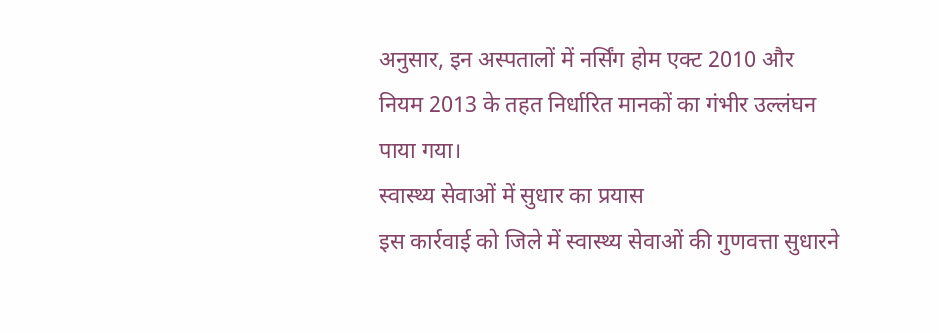अनुसार, इन अस्पतालों में नर्सिंग होम एक्ट 2010 और नियम 2013 के तहत निर्धारित मानकों का गंभीर उल्लंघन पाया गया।
स्वास्थ्य सेवाओं में सुधार का प्रयास
इस कार्रवाई को जिले में स्वास्थ्य सेवाओं की गुणवत्ता सुधारने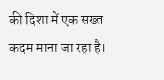की दिशा में एक सख्त कदम माना जा रहा है।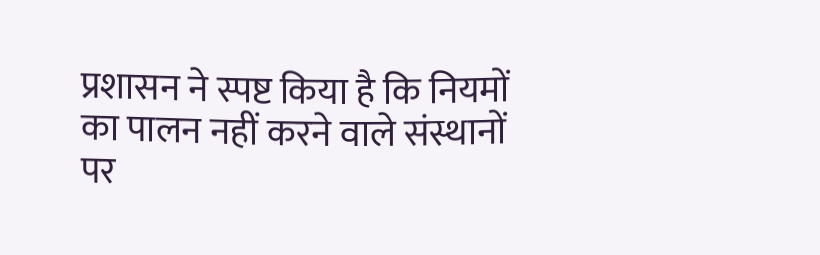प्रशासन ने स्पष्ट किया है कि नियमों का पालन नहीं करने वाले संस्थानों पर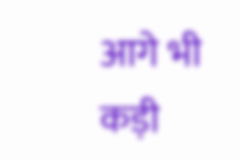आगे भी कड़ी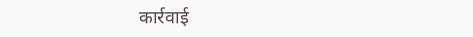कार्रवाई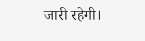जारी रहेगी।